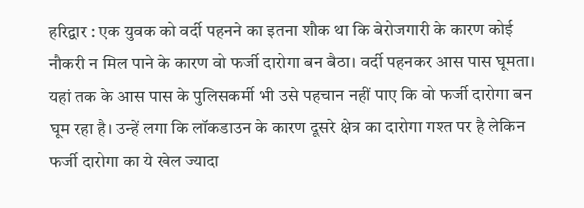हरिद्वार : एक युवक को वर्दी पहनने का इतना शौक था कि बेरोजगारी के कारण कोई नौकरी न मिल पाने के कारण वो फर्जी दारोगा बन बैठा। वर्दी पहनकर आस पास घूमता। यहां तक के आस पास के पुलिसकर्मी भी उसे पहचान नहीं पाए कि वो फर्जी दारोगा बन घूम रहा है। उन्हें लगा कि लॉकडाउन के कारण दूसरे क्षेत्र का दारोगा गश्त पर है लेकिन फर्जी दारोगा का ये खेल ज्यादा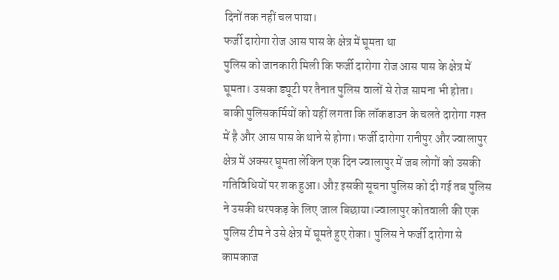दिनों तक नहीं चल पाया।
फर्जी दारोगा रोज आस पास के क्षेत्र में घूमता था
पुलिस को जानकारी मिली कि फर्जी दारोगा रोज आस पास के क्षेत्र में घूमता। उसका ड्यूटी पर तैनात पुलिस वालों से रोज सामना भी होता। बाकी पुलिसकर्मियों को यहीं लगता कि लॉकडाउन के चलते दारोगा गश्त में है और आस पास के थाने से होगा। फर्जी दारोगा रानीपुर और ज्वालापुर क्षेत्र में अक्सर घूमता लेकिन एक दिन ज्वालापुर में जब लोगों को उसकी गतिविधियों पर शक हुआ। औऱ इसकी सूचना पुलिस को दी गई तब पुलिस ने उसकी धरपकड़ के लिए जाल बिछाया।ज्वालापुर कोतवाली की एक पुलिस टीम ने उसे क्षेत्र में घूमते हुए रोका। पुलिस ने फर्जी दारोगा से कामकाज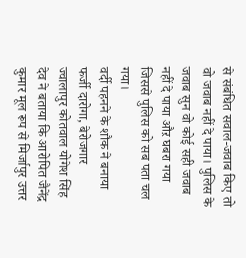से संबंधित सवाल-जवाब किए तो वो जवाब नहीं दे पाया। पुलिस के जवाब सुन वो कोई सही जवाब नहीं दे पाया औऱ घबरा गया जिससे पुलिस को सब पता चल गया।
वर्दी पहनने के शौक ने बनाया फर्जी दारोगा, बेरोजगार
ज्वालापुर कोतवाल योगेश सिंह देव ने बताया कि आरोपित जैनेंद्र कुमार मूल रूप से मिर्जापुर उत्तर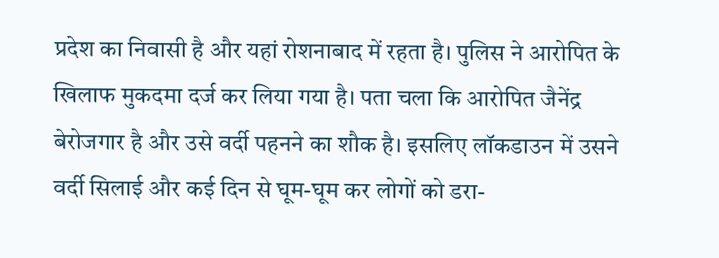प्रदेश का निवासी है और यहां रोशनाबाद में रहता है। पुलिस ने आरोपित के खिलाफ मुकदमा दर्ज कर लिया गया है। पता चला कि आरोपित जैनेंद्र बेरोजगार है और उसे वर्दी पहनने का शौक है। इसलिए लॉकडाउन में उसने वर्दी सिलाई और कई दिन से घूम-घूम कर लोगों को डरा-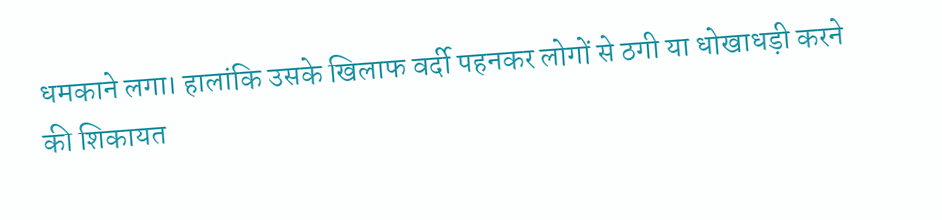धमकाने लगा। हालांकि उसके खिलाफ वर्दी पहनकर लोगों से ठगी या धोखाधड़ी करने की शिकायत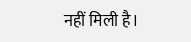नहीं मिली है।